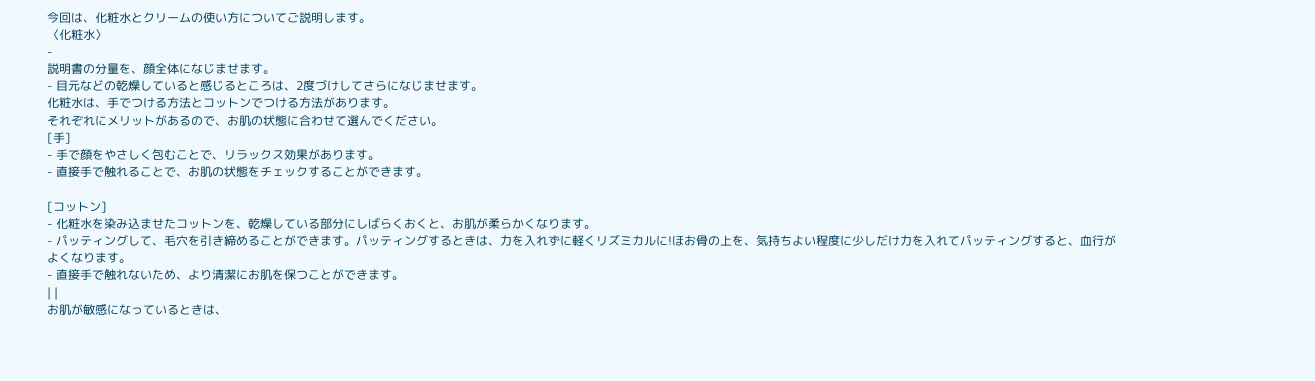今回は、化粧水とクリームの使い方についてご説明します。
〈化粧水〉
-
説明書の分量を、顔全体になじませます。
- 目元などの乾燥していると感じるところは、2度づけしてさらになじませます。
化粧水は、手でつける方法とコットンでつける方法があります。
それぞれにメリットがあるので、お肌の状態に合わせて選んでください。
[手]
- 手で顔をやさしく包むことで、リラックス効果があります。
- 直接手で触れることで、お肌の状態をチェックすることができます。

[コットン]
- 化粧水を染み込ませたコットンを、乾燥している部分にしばらくおくと、お肌が柔らかくなります。
- パッティングして、毛穴を引き締めることができます。パッティングするときは、力を入れずに軽くリズミカルに!ほお骨の上を、気持ちよい程度に少しだけ力を入れてパッティングすると、血行がよくなります。
- 直接手で触れないため、より清潔にお肌を保つことができます。
| |
お肌が敏感になっているときは、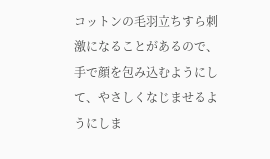コットンの毛羽立ちすら刺激になることがあるので、手で顔を包み込むようにして、やさしくなじませるようにしま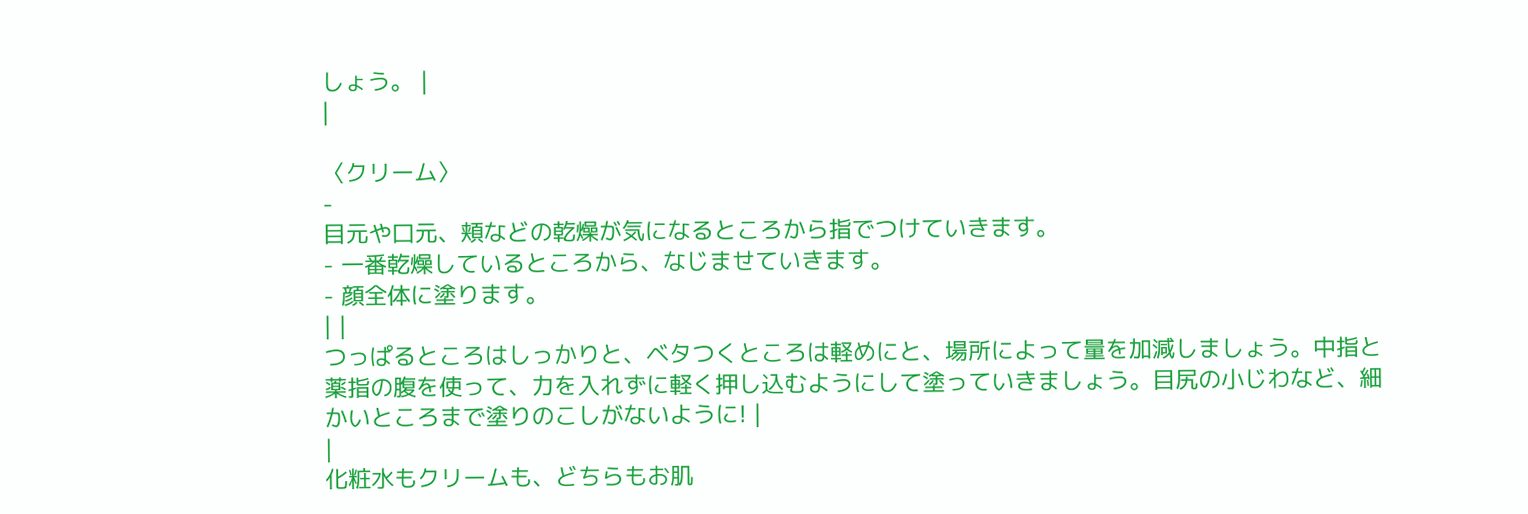しょう。 |
|

〈クリーム〉
-
目元や口元、頬などの乾燥が気になるところから指でつけていきます。
- 一番乾燥しているところから、なじませていきます。
- 顔全体に塗ります。
| |
つっぱるところはしっかりと、ベタつくところは軽めにと、場所によって量を加減しましょう。中指と薬指の腹を使って、力を入れずに軽く押し込むようにして塗っていきましょう。目尻の小じわなど、細かいところまで塗りのこしがないように! |
|
化粧水もクリームも、どちらもお肌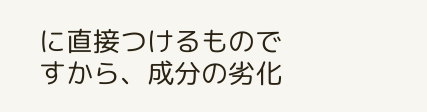に直接つけるものですから、成分の劣化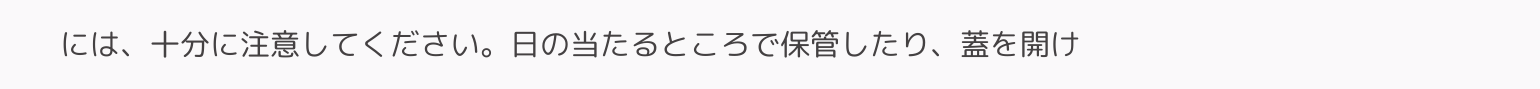には、十分に注意してください。日の当たるところで保管したり、蓋を開け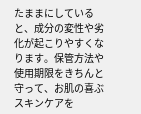たままにしていると、成分の変性や劣化が起こりやすくなります。保管方法や使用期限をきちんと守って、お肌の喜ぶスキンケアを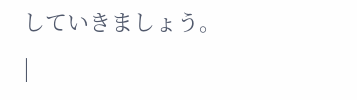していきましょう。
|